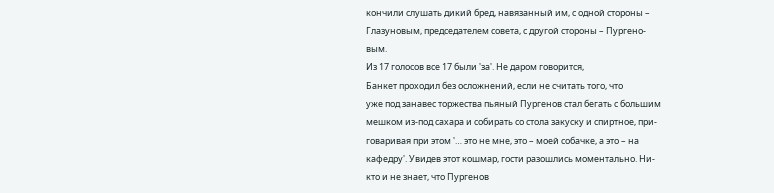кончили слушать дикий бред, навязанный им, с одной стороны –
Глазуновым, председателем совета, с другой стороны – Пургено-
вым.
Из 17 голосов все 17 были 'за'. Не даром говорится,
Банкет проходил без осложнений, если не считать того, что
уже под занавес торжества пьяный Пургенов стал бегать с большим
мешком из-под сахара и собирать со стола закуску и спиртное, при-
говаривая при этом '… это не мне, это – моей собачке, а это – на
кафедру'. Увидев этот кошмар, гости разошлись моментально. Ни-
кто и не знает, что Пургенов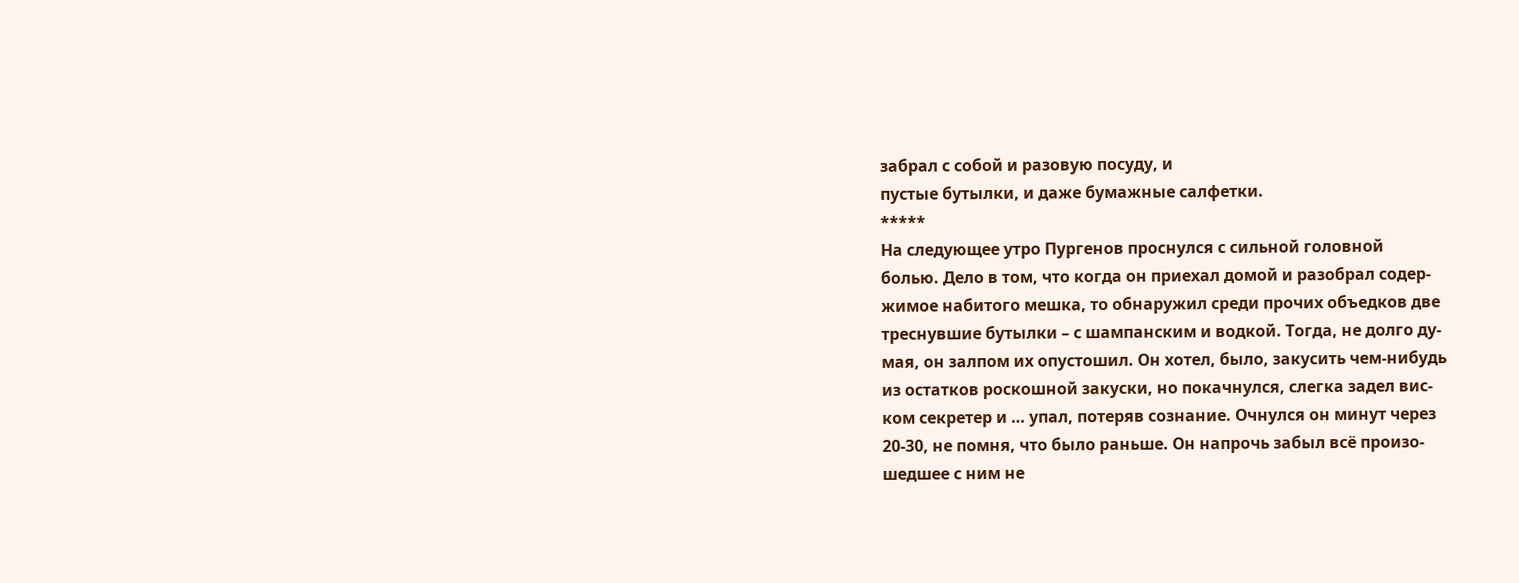забрал с собой и разовую посуду, и
пустые бутылки, и даже бумажные салфетки.
*****
На следующее утро Пургенов проснулся с сильной головной
болью. Дело в том, что когда он приехал домой и разобрал содер-
жимое набитого мешка, то обнаружил среди прочих объедков две
треснувшие бутылки – с шампанским и водкой. Тогда, не долго ду-
мая, он залпом их опустошил. Он хотел, было, закусить чем-нибудь
из остатков роскошной закуски, но покачнулся, слегка задел вис-
ком секретер и … упал, потеряв сознание. Очнулся он минут через
20-30, не помня, что было раньше. Он напрочь забыл всё произо-
шедшее с ним не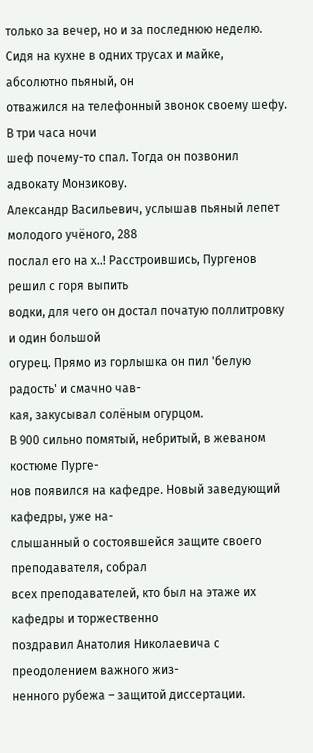только за вечер, но и за последнюю неделю.
Сидя на кухне в одних трусах и майке, абсолютно пьяный, он
отважился на телефонный звонок своему шефу. В три часа ночи
шеф почему-то спал. Тогда он позвонил адвокату Монзикову.
Александр Васильевич, услышав пьяный лепет молодого учёного, 288
послал его на х..! Расстроившись, Пургенов решил с горя выпить
водки, для чего он достал початую поллитровку и один большой
огурец. Прямо из горлышка он пил 'белую радость' и смачно чав-
кая, закусывал солёным огурцом.
В 900 сильно помятый, небритый, в жеваном костюме Пурге-
нов появился на кафедре. Новый заведующий кафедры, уже на-
слышанный о состоявшейся защите своего преподавателя, собрал
всех преподавателей, кто был на этаже их кафедры и торжественно
поздравил Анатолия Николаевича с преодолением важного жиз-
ненного рубежа – защитой диссертации.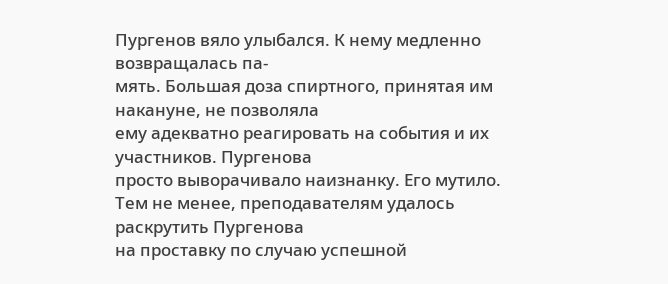Пургенов вяло улыбался. К нему медленно возвращалась па-
мять. Большая доза спиртного, принятая им накануне, не позволяла
ему адекватно реагировать на события и их участников. Пургенова
просто выворачивало наизнанку. Его мутило.
Тем не менее, преподавателям удалось раскрутить Пургенова
на проставку по случаю успешной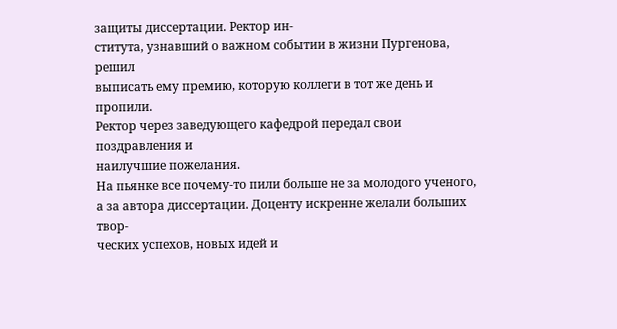защиты диссертации. Ректор ин-
ститута, узнавший о важном событии в жизни Пургенова, решил
выписать ему премию, которую коллеги в тот же день и пропили.
Ректор через заведующего кафедрой передал свои поздравления и
наилучшие пожелания.
На пьянке все почему-то пили больше не за молодого ученого,
а за автора диссертации. Доценту искренне желали больших твор-
ческих успехов, новых идей и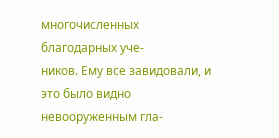многочисленных благодарных уче-
ников. Ему все завидовали, и это было видно невооруженным гла-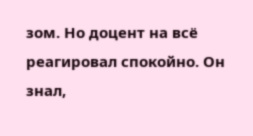зом. Но доцент на всё реагировал спокойно. Он знал,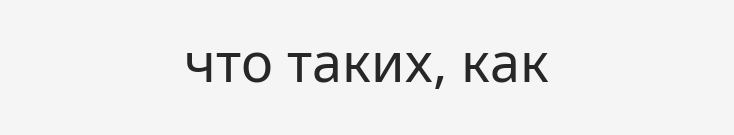что таких, как